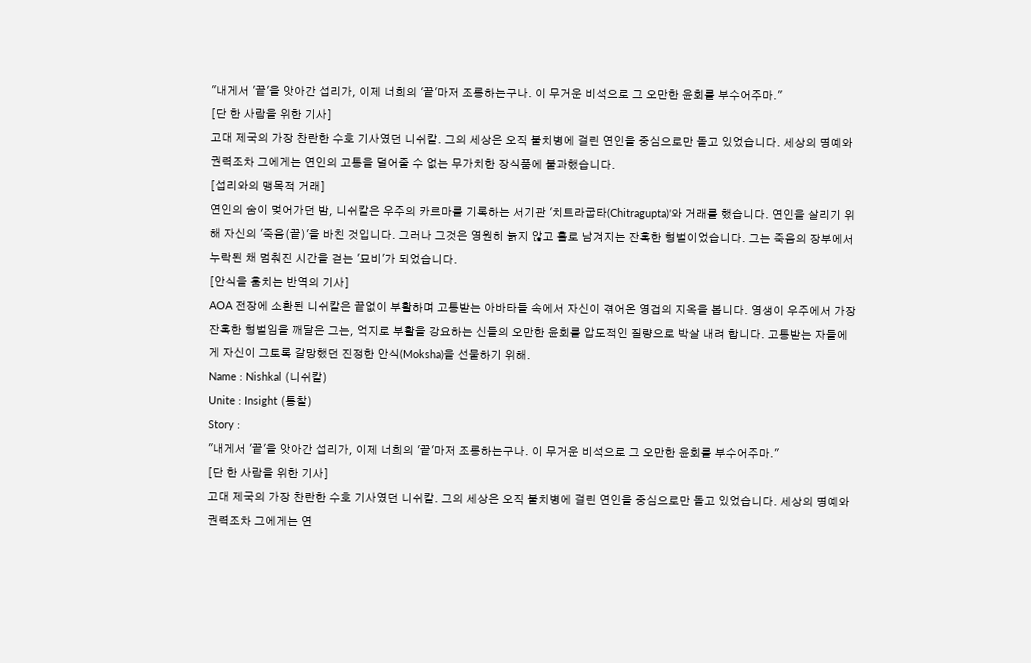"내게서 '끝'을 앗아간 섭리가, 이제 너희의 '끝'마저 조롱하는구나. 이 무거운 비석으로 그 오만한 윤회를 부수어주마."
[단 한 사람을 위한 기사]
고대 제국의 가장 찬란한 수호 기사였던 니쉬칼. 그의 세상은 오직 불치병에 걸린 연인을 중심으로만 돌고 있었습니다. 세상의 명예와 권력조차 그에게는 연인의 고통을 덜어줄 수 없는 무가치한 장식품에 불과했습니다.
[섭리와의 맹목적 거래]
연인의 숨이 멎어가던 밤, 니쉬칼은 우주의 카르마를 기록하는 서기관 '치트라굽타(Chitragupta)'와 거래를 했습니다. 연인을 살리기 위해 자신의 '죽음(끝)'을 바친 것입니다. 그러나 그것은 영원히 늙지 않고 홀로 남겨지는 잔혹한 형벌이었습니다. 그는 죽음의 장부에서 누락된 채 멈춰진 시간을 걷는 '묘비'가 되었습니다.
[안식을 훔치는 반역의 기사]
AOA 전장에 소환된 니쉬칼은 끝없이 부활하며 고통받는 아바타들 속에서 자신이 겪어온 영겁의 지옥을 봅니다. 영생이 우주에서 가장 잔혹한 형벌임을 깨달은 그는, 억지로 부활을 강요하는 신들의 오만한 윤회를 압도적인 질량으로 박살 내려 합니다. 고통받는 자들에게 자신이 그토록 갈망했던 진정한 안식(Moksha)을 선물하기 위해.
Name : Nishkal (니쉬칼)
Unite : Insight (통찰)
Story :
"내게서 '끝'을 앗아간 섭리가, 이제 너희의 '끝'마저 조롱하는구나. 이 무거운 비석으로 그 오만한 윤회를 부수어주마."
[단 한 사람을 위한 기사]
고대 제국의 가장 찬란한 수호 기사였던 니쉬칼. 그의 세상은 오직 불치병에 걸린 연인을 중심으로만 돌고 있었습니다. 세상의 명예와 권력조차 그에게는 연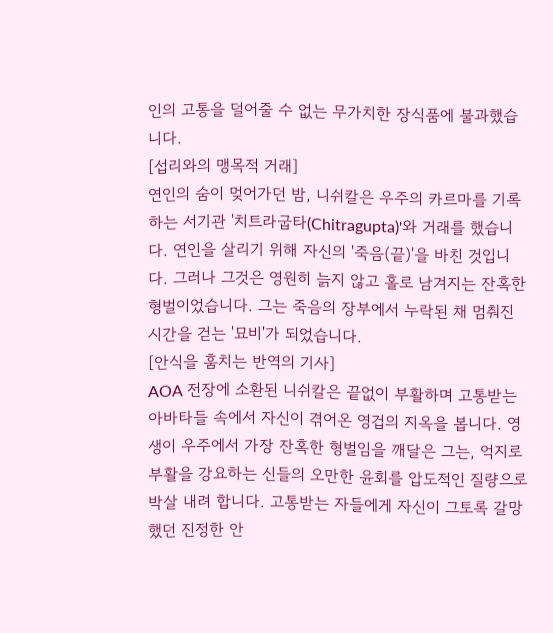인의 고통을 덜어줄 수 없는 무가치한 장식품에 불과했습니다.
[섭리와의 맹목적 거래]
연인의 숨이 멎어가던 밤, 니쉬칼은 우주의 카르마를 기록하는 서기관 '치트라굽타(Chitragupta)'와 거래를 했습니다. 연인을 살리기 위해 자신의 '죽음(끝)'을 바친 것입니다. 그러나 그것은 영원히 늙지 않고 홀로 남겨지는 잔혹한 형벌이었습니다. 그는 죽음의 장부에서 누락된 채 멈춰진 시간을 걷는 '묘비'가 되었습니다.
[안식을 훔치는 반역의 기사]
AOA 전장에 소환된 니쉬칼은 끝없이 부활하며 고통받는 아바타들 속에서 자신이 겪어온 영겁의 지옥을 봅니다. 영생이 우주에서 가장 잔혹한 형벌임을 깨달은 그는, 억지로 부활을 강요하는 신들의 오만한 윤회를 압도적인 질량으로 박살 내려 합니다. 고통받는 자들에게 자신이 그토록 갈망했던 진정한 안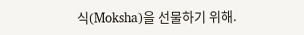식(Moksha)을 선물하기 위해.